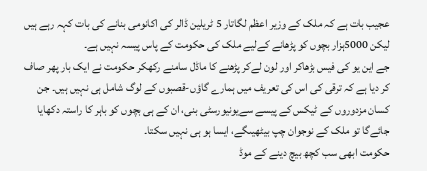عجیب بات ہے کہ ملک کے وزیر اعظم لگاتار 5 ٹریلین ڈالر کی اکانومی بنانے کی بات کہہ رہے ہیں لیکن 5000ہزار بچوں کو پڑھانے کےلیے ملک کی حکومت کے پاس پیسہ نہیں ہے۔
جے این یو کی فیس بڑھاکر اور لون لےکر پڑھنے کا ماڈل سامنے رکھکر حکومت نے ایک بار پھر صاف کر دیا ہے کہ ترقی کی اس کی تعریف میں ہمارے گاؤں-قصبوں کے لوگ شامل ہی نہیں ہیں۔ جن کسان مزدوروں کے ٹیکس کے پیسے سےیونیورسٹی بنی، ان کے ہی بچوں کو باہر کا راستہ دکھایا جائےگا تو ملک کے نوجوان چپ بیٹھیںگے، ایسا ہو ہی نہیں سکتا۔
حکومت ابھی سب کچھ بیچ دینے کے موڈ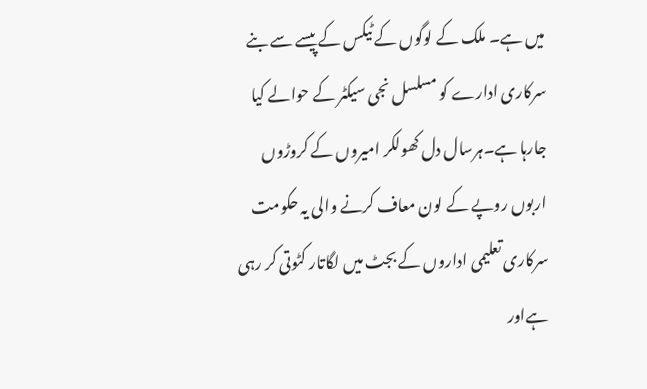میں ہے۔ ملک کے لوگوں کے ٹیکس کے پیسے سے بنے سرکاری ادارے کو مسلسل نجی سیکٹر کے حوالے کیا جارہا ہے۔ہرسال دل کھولکر امیروں کے کروڑوں اربوں روپے کے لون معاف کرنے والی یہ حکومت سرکاری تعلیمی اداروں کے بجٹ میں لگاتار کٹوتی کر رہی ہےاور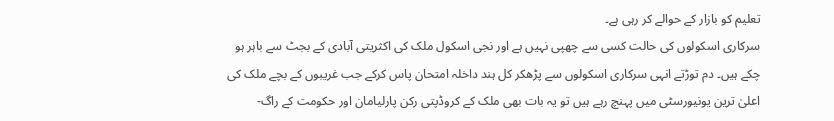تعلیم کو بازار کے حوالے کر رہی ہے۔
سرکاری اسکولوں کی حالت کسی سے چھپی نہیں ہے اور نجی اسکول ملک کی اکثریتی آبادی کے بجٹ سے باہر ہو چکے ہیں۔ دم توڑتے انہی سرکاری اسکولوں سے پڑھکر کل ہند داخلہ امتحان پاس کرکے جب غریبوں کے بچے ملک کی اعلیٰ ترین یونیورسٹی میں پہنچ رہے ہیں تو یہ بات بھی ملک کے کروڈپتی رکن پارلیامان اور حکومت کے راگ-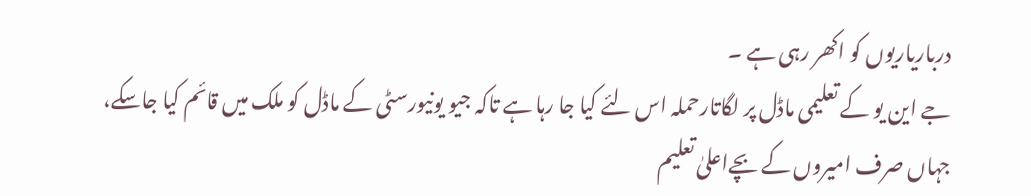درباریاریوں کو اکھر رہی ہے ۔
جے این یو کے تعلیمی ماڈل پر لگاتارحملہ اس لئے کیا جا رہا ہے تاکہ جیو یونیورسٹی کے ماڈل کو ملک میں قائم کیا جاسکے، جہاں صرف امیروں کے بچےاعلیٰ تعلیم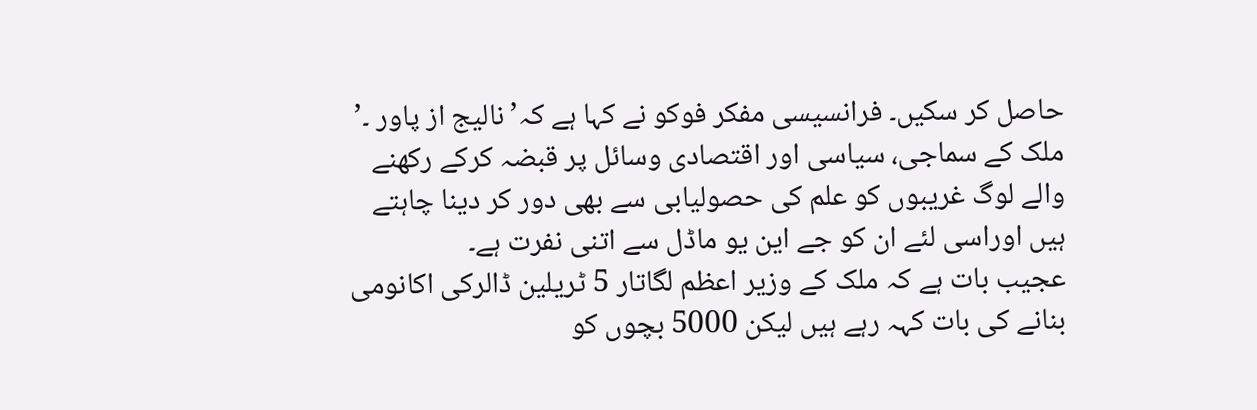حاصل کر سکیں۔ فرانسیسی مفکر فوکو نے کہا ہے کہ’نالیج از پاور ۔’
ملک کے سماجی، سیاسی اور اقتصادی وسائل پر قبضہ کرکے رکھنے والے لوگ غریبوں کو علم کی حصولیابی سے بھی دور کر دینا چاہتے ہیں اوراسی لئے ان کو جے این یو ماڈل سے اتنی نفرت ہے۔
عجیب بات ہے کہ ملک کے وزیر اعظم لگاتار 5 ٹریلین ڈالرکی اکانومی بنانے کی بات کہہ رہے ہیں لیکن 5000 بچوں کو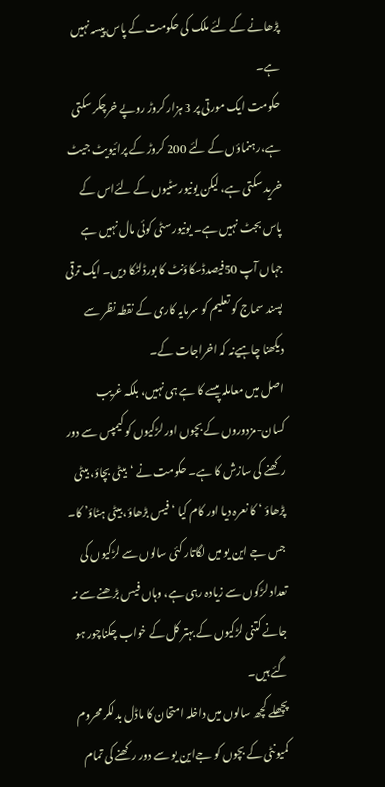پڑھانے کے لئے ملک کی حکومت کے پاس پیسہ نہیں ہے۔
حکومت ایک مورتی پر 3 ہزار کروڑ روپے خرچکر سکتی ہے،رہنماؤں کے لئے 200 کروڑ کے پرائیویٹ جیٹ خرید سکتی ہے، لیکن یونیورسٹیوں کے لئےاس کے پاس بجٹ نہیں ہے۔ یونیورسٹی کوئی مال نہیں ہے جہاں آپ 50فیصدڈسکاؤنٹ کا بورڈلٹکا دیں۔ ایک ترقی پسند سماج کو تعلیم کو سرمایہ کاری کے نقطہ نظر سے دیکھنا چاہیےنہ کہ اخراجات کے۔
اصل میں معاملہ پیسے کا ہے ہی نہیں، بلکہ غریب کسان-مزدوروں کے بچوں اور لڑکیوں کو کیمپس سے دور رکھنے کی سازش کا ہے۔ حکومت نے ‘بیٹی بچاؤ، بیٹی پڑھاؤ ‘ کا نعرہ دیا اور کام کیا ‘ فیس بڑھاؤ، بیٹی ہٹاؤ’ کا۔
جس جے این یو میں لگاتار کئی سالوں سے لڑکیوں کی تعداد لڑکوں سے زیادہ رہی ہے، وہاں فیس بڑھنے سے نہ جانے کتنی لڑکیوں کے بہتر کل کے خواب چکناچور ہو گئے ہیں۔
پچھلے کچھ سالوں میں داخلہ امتحان کا ماڈل بدلکر محروم کمیونٹی کے بچوں کو جےاین یو سے دور رکھنے کی تمام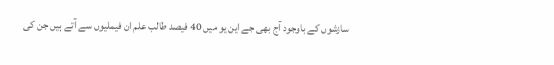سازشوں کے باوجود آج بھی جے این یو میں 40 فیصد طالب علم ان فیملیوں سے آتے ہیں جن کی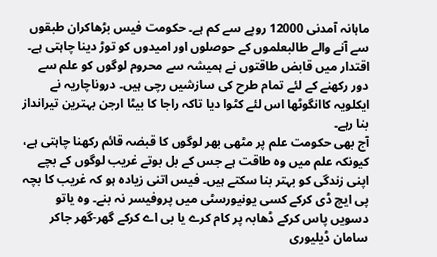ماہانہ آمدنی 12000 روپے سے کم ہے۔ حکومت فیس بڑھاکران طبقوں سے آنے والے طالبعلموں کے حوصلوں اور امیدوں کو توڑ دینا چاہتی ہے۔
اقتدار میں قابض طاقتوں نے ہمیشہ سے محروم لوگوں کو علم سے دور رکھنے کے لئے تمام طرح کی سازشیں رچی ہیں۔ دروناچاریہ نے ایکلویہ کاانگوٹھا اس لئے کٹوا دیا تاکہ راجا کا بیٹا ارجن بہترین تیرانداز بنا رہے۔
آج بھی حکومت علم پر مٹھی بھر لوگوں کا قبضہ قائم رکھنا چاہتی ہے، کیونکہ علم میں وہ طاقت ہے جس کے بل بوتے غریب لوگوں کے بچے اپنی زندگی کو بہتر بنا سکتے ہیں۔ فیس اتنی زیادہ ہو کہ غریب کا بچہ پی ایچ ڈی کرکے کسی یونیورسٹی میں پروفیسر نہ بنے۔ وہ یاتو دسویں پاس کرکے ڈھابہ پر کام کرے یا بی اے کرکے گھر-گھر جاکر سامان ڈیلیوری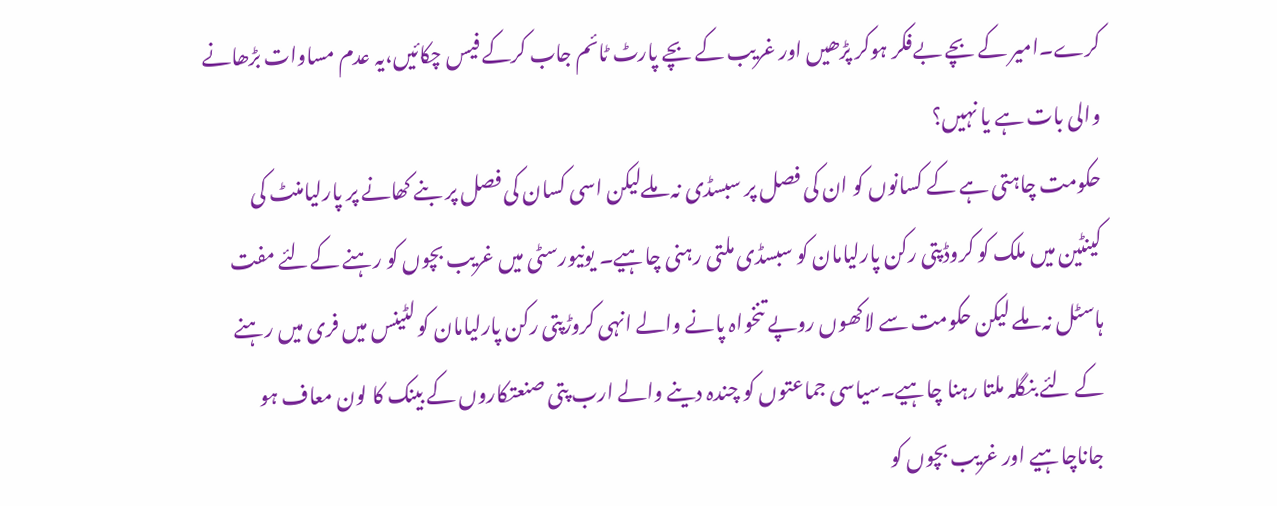کرے۔امیر کے بچے بےفکر ہوکر پڑھیں اور غریب کے بچے پارٹ ٹائم جاب کرکے فیس چکائیں،یہ عدم مساوات بڑھانے والی بات ہے یا نہیں؟
حکومت چاہتی ہے کے کسانوں کو ان کی فصل پر سبسڈی نہ ملےلیکن اسی کسان کی فصل پر بنے کھانے پر پارلیامنٹ کی کینٹین میں ملک کو کروڈپتی رکن پارلیامان کو سبسڈی ملتی رہنی چاہیے۔ یونیورسٹی میں غریب بچوں کو رہنے کےلئے مفت ہاسٹل نہ ملے لیکن حکومت سے لاکھوں روپے تنخواہ پانے والے انہی کروڑپتی رکن پارلیامان کو لٹینس میں فری میں رہنے کے لئے بنگلہ ملتا رہنا چاہیے۔سیاسی جماعتوں کو چندہ دینے والے ارب پتی صنعتکاروں کے بینک کا لون معاف ہو جاناچاہیے اور غریب بچوں کو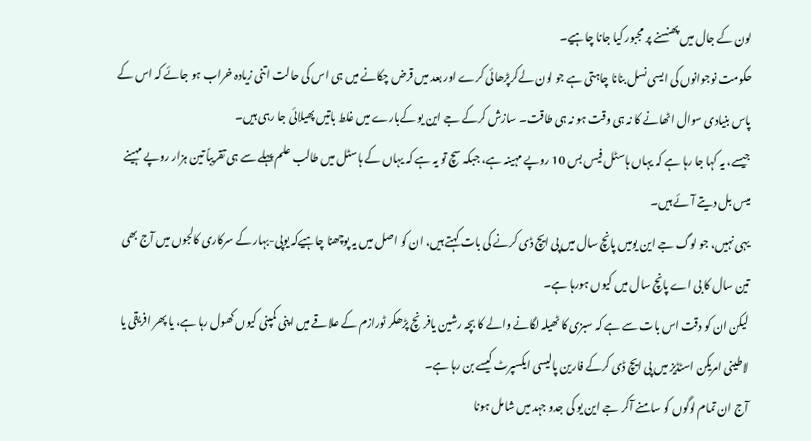لون کے جال میں پھنسنے پر مجبور کیا جانا چاہیے۔
حکومت نوجوانوں کی ایسی نسل بنانا چاہتی ہے جو لون لےکرپڑھائی کرے اور بعد میں قرض چکانے میں ہی اس کی حالت اتنی زیادہ خراب ہو جائے کہ اس کے پاس بنیادی سوال اٹھانے کا نہ ہی وقت ہو نہ ہی طاقت۔ سازش کرکے جے این یو کےبارے میں غلط باتیں پھیلائی جا رہی ہیں۔
جیسے، یہ کہا جا رہا ہے کہ یہاں ہاسٹل فیس بس 10 روپے مہینہ ہے، جبکہ سچ تو یہ ہے کہ یہاں کے ہاسٹل میں طالب علم پہلے سے ہی تقریباً تین ہزار روپے مہینے میس بل دیتے آئے ہیں۔
یہی نہیں، جو لوگ جے این یومیں پانچ سال میں پی ایچ ڈی کرنے کی بات کہتے ہیں، ان کو اصل میں یہ پوچھنا چاہیےکہ یوپی-بہار کے سرکاری کالجوں میں آج بھی تین سال کا بی اے پانچ سال میں کیوں ہورہا ہے۔
لیکن ان کو دقت اس بات سے ہے کہ سبزی کا ٹھیلہ لگانے والے کا بچہ رشین یافرنچ پڑھکر ٹورازم کے علاقے میں اپنی کمپنی کیوں کھول رہا ہے، یا پھر افریقی یا لاطینی امریکن اسٹڈیز میں پی ایچ ڈی کرکے فارین پالیسی ایکسپرٹ کیسے بن رہا ہے۔
آج ان تمام لوگوں کو سامنے آکر جے این یو کی جدو جہد میں شامل ہونا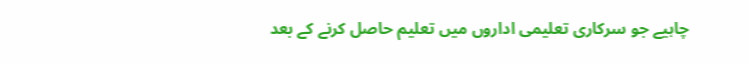چاہیے جو سرکاری تعلیمی اداروں میں تعلیم حاصل کرنے کے بعد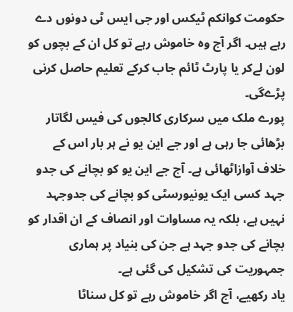حکومت کوانکم ٹیکس اور جی ایس ٹی دونوں دے رہے ہیں۔ اگر آج وہ خاموش رہے تو کل ان کے بچوں کو لون لےکر یا پارٹ ٹائم جاب کرکے تعلیم حاصل کرنی پڑےگی۔
پورے ملک میں سرکاری کالجوں کی فیس لگاتار بڑھائی جا رہی ہے اور جے این یو نے ہر بار اس کے خلاف آوازاٹھائی ہے۔ آج جے این یو کو بچانے کی جدو جہد کسی ایک یونیورسٹی کو بچانے کی جدوجہد نہیں ہے، بلکہ یہ مساوات اور انصاف کے ان اقدار کو بچانے کی جدو جہد ہے جن کی بنیاد پر ہماری جمہوریت کی تشکیل کی گئی ہے۔
یاد رکھیے، آج اگر خاموش رہے تو کل سناٹا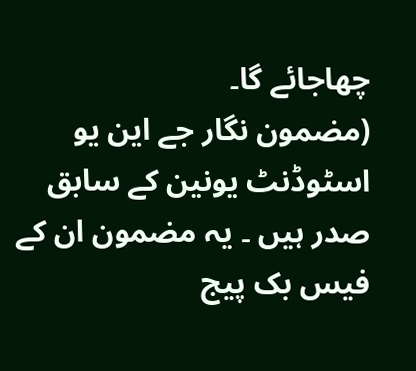چھاجائے گا۔
(مضمون نگار جے این یو اسٹوڈنٹ یونین کے سابق صدر ہیں ۔ یہ مضمون ان کے فیس بک پیج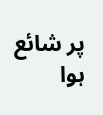پر شائع ہوا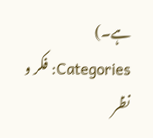ہے۔)
Categories: فکر و نظر